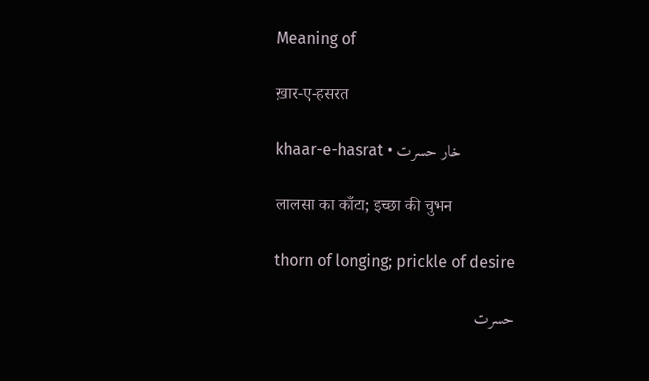Meaning of

ख़ार-ए-हसरत

khaar-e-hasrat • خار حسرت

लालसा का काँटा; इच्छा की चुभन

thorn of longing; prickle of desire

حسرت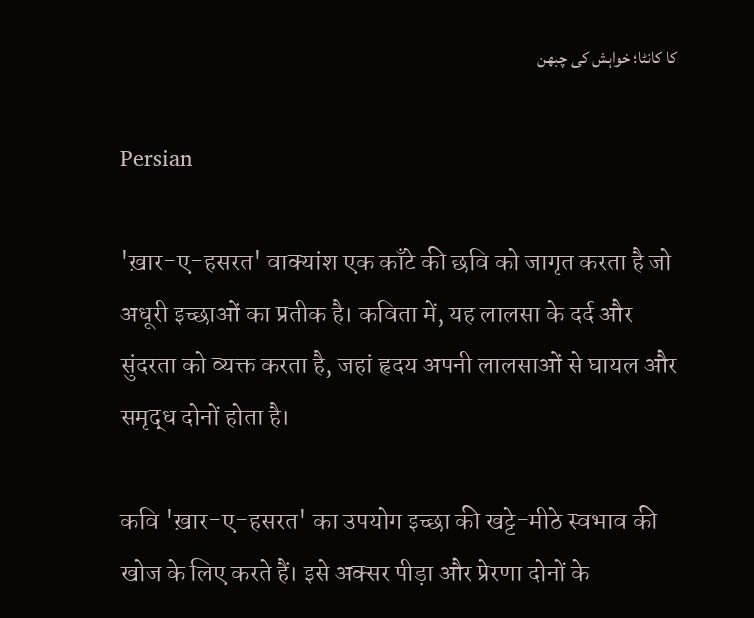کا کانٹا؛ خواہش کی چبھن

Persian

'ख़ार-ए-हसरत' वाक्यांश एक काँटे की छवि को जागृत करता है जो अधूरी इच्छाओं का प्रतीक है। कविता में, यह लालसा के दर्द और सुंदरता को व्यक्त करता है, जहां हृदय अपनी लालसाओं से घायल और समृद्ध दोनों होता है।

कवि 'ख़ार-ए-हसरत' का उपयोग इच्छा की खट्टे-मीठे स्वभाव की खोज के लिए करते हैं। इसे अक्सर पीड़ा और प्रेरणा दोनों के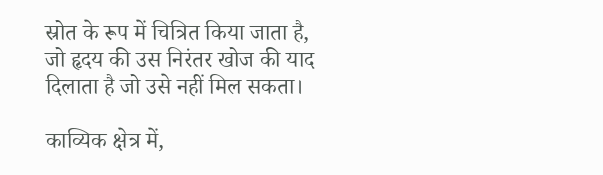स्रोत के रूप में चित्रित किया जाता है, जो हृदय की उस निरंतर खोज की याद दिलाता है जो उसे नहीं मिल सकता।

काव्यिक क्षेत्र में,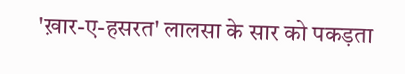'ख़ार-ए-हसरत' लालसा के सार को पकड़ता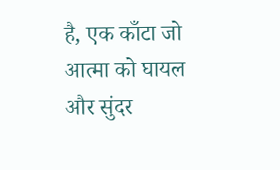है, एक काँटा जो आत्मा को घायल और सुंदर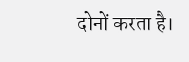दोनों करता है।